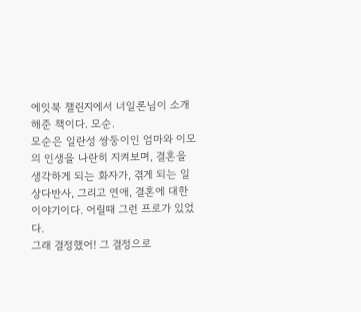에잇북 챌린지에서 너일론님이 소개해준 책이다. 모순.
모순은 일란성 쌍둥이인 엄마와 이모의 인생을 나란히 지켜보며, 결혼을 생각하게 되는 화자가, 겪게 되는 일상다반사, 그리고 연애, 결혼에 대한 이야기이다. 어릴때 그런 프로가 있었다.
그래 결정했어! 그 결정으로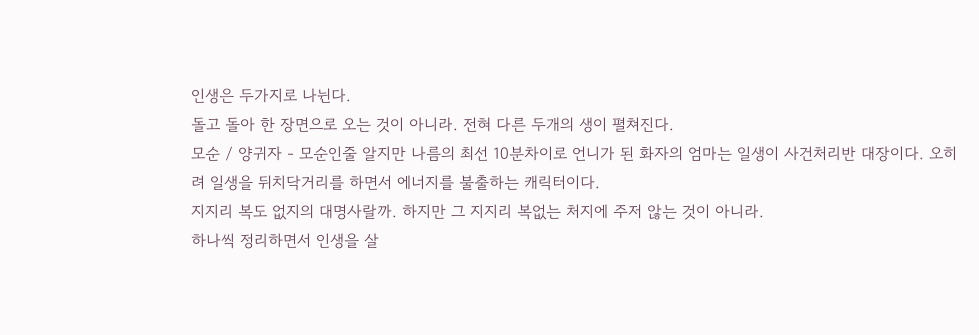인생은 두가지로 나뉜다.
돌고 돌아 한 장면으로 오는 것이 아니라. 전혀 다른 두개의 생이 펼쳐진다.
모순 / 양귀자 - 모순인줄 알지만 나름의 최선 10분차이로 언니가 된 화자의 엄마는 일생이 사건처리반 대장이다. 오히려 일생을 뒤치닥거리를 하면서 에너지를 불출하는 캐릭터이다.
지지리 복도 없지의 대명사랄까. 하지만 그 지지리 복없는 처지에 주저 않는 것이 아니라.
하나씩 정리하면서 인생을 살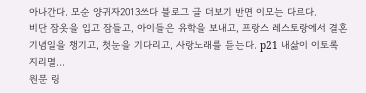아나간다. 모순 양귀자2013쓰다 블로그 글 더보기 반면 이모는 다르다.
비단 잠옷을 입고 잠들고, 아이들은 유학을 보내고, 프랑스 레스토랑에서 결혼기념일을 챙기고, 첫눈을 기다리고, 사랑노래를 듣는다. p21 내삶이 이토록 지리멸...
원문 링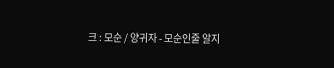크 : 모순 / 양귀자 - 모순인줄 알지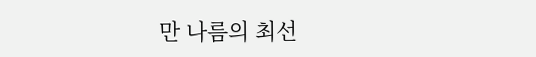만 나름의 최선